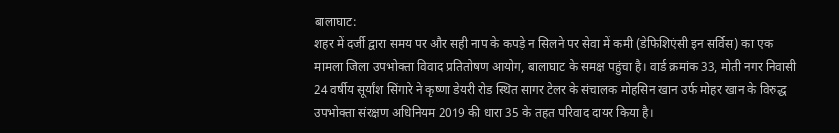बालाघाट:
शहर में दर्जी द्वारा समय पर और सही नाप के कपड़े न सिलने पर सेवा में कमी (डेफिशिएंसी इन सर्विस) का एक मामला जिला उपभोक्ता विवाद प्रतितोषण आयोग, बालाघाट के समक्ष पहुंचा है। वार्ड क्रमांक 33, मोती नगर निवासी 24 वर्षीय सूर्यांश सिंगारे ने कृष्णा डेयरी रोड स्थित सागर टेलर के संचालक मोहसिन खान उर्फ मोहर खान के विरुद्ध उपभोक्ता संरक्षण अधिनियम 2019 की धारा 35 के तहत परिवाद दायर किया है।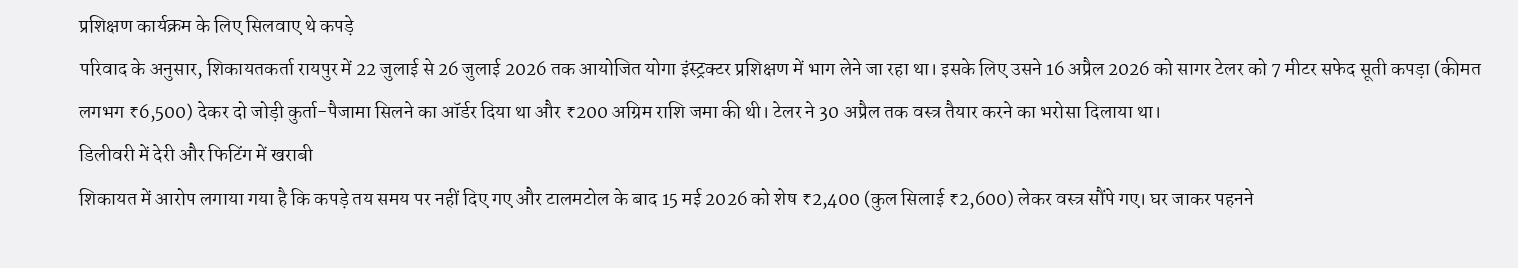प्रशिक्षण कार्यक्रम के लिए सिलवाए थे कपड़े
परिवाद के अनुसार, शिकायतकर्ता रायपुर में 22 जुलाई से 26 जुलाई 2026 तक आयोजित योगा इंस्ट्रक्टर प्रशिक्षण में भाग लेने जा रहा था। इसके लिए उसने 16 अप्रैल 2026 को सागर टेलर को 7 मीटर सफेद सूती कपड़ा (कीमत लगभग ₹6,500) देकर दो जोड़ी कुर्ता-पैजामा सिलने का ऑर्डर दिया था और ₹200 अग्रिम राशि जमा की थी। टेलर ने 30 अप्रैल तक वस्त्र तैयार करने का भरोसा दिलाया था।
डिलीवरी में देरी और फिटिंग में खराबी
शिकायत में आरोप लगाया गया है कि कपड़े तय समय पर नहीं दिए गए और टालमटोल के बाद 15 मई 2026 को शेष ₹2,400 (कुल सिलाई ₹2,600) लेकर वस्त्र सौंपे गए। घर जाकर पहनने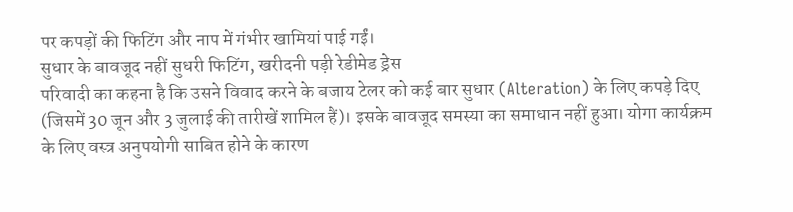पर कपड़ों की फिटिंग और नाप में गंभीर खामियां पाई गईं।
सुधार के बावजूद नहीं सुधरी फिटिंग, खरीदनी पड़ी रेडीमेड ड्रेस
परिवादी का कहना है कि उसने विवाद करने के बजाय टेलर को कई बार सुधार (Alteration) के लिए कपड़े दिए (जिसमें 30 जून और 3 जुलाई की तारीखें शामिल हैं)। इसके बावजूद समस्या का समाधान नहीं हुआ। योगा कार्यक्रम के लिए वस्त्र अनुपयोगी साबित होने के कारण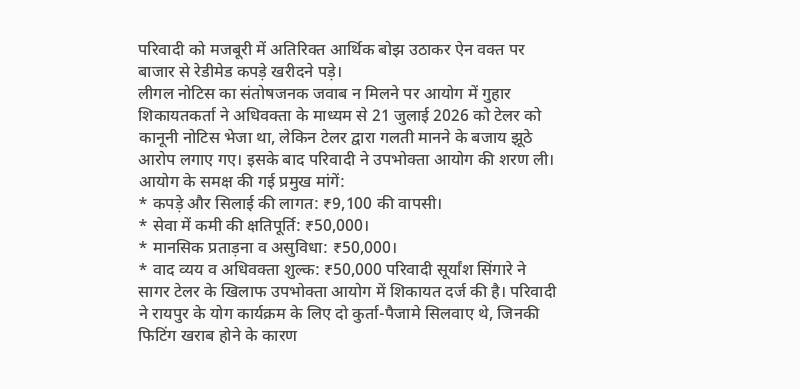परिवादी को मजबूरी में अतिरिक्त आर्थिक बोझ उठाकर ऐन वक्त पर बाजार से रेडीमेड कपड़े खरीदने पड़े।
लीगल नोटिस का संतोषजनक जवाब न मिलने पर आयोग में गुहार
शिकायतकर्ता ने अधिवक्ता के माध्यम से 21 जुलाई 2026 को टेलर को कानूनी नोटिस भेजा था, लेकिन टेलर द्वारा गलती मानने के बजाय झूठे आरोप लगाए गए। इसके बाद परिवादी ने उपभोक्ता आयोग की शरण ली।
आयोग के समक्ष की गई प्रमुख मांगें:
* कपड़े और सिलाई की लागत: ₹9,100 की वापसी।
* सेवा में कमी की क्षतिपूर्ति: ₹50,000।
* मानसिक प्रताड़ना व असुविधा: ₹50,000।
* वाद व्यय व अधिवक्ता शुल्क: ₹50,000 परिवादी सूर्यांश सिंगारे ने सागर टेलर के खिलाफ उपभोक्ता आयोग में शिकायत दर्ज की है। परिवादी ने रायपुर के योग कार्यक्रम के लिए दो कुर्ता-पैजामे सिलवाए थे, जिनकी फिटिंग खराब होने के कारण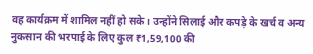वह कार्यक्रम में शामिल नहीं हो सके। उन्होंने सिलाई और कपड़े के खर्च व अन्य नुकसान की भरपाई के लिए कुल ₹1,59,100 की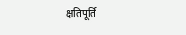क्षतिपूर्ति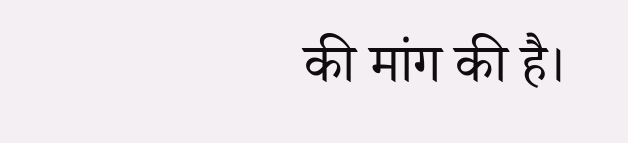की मांग की है।